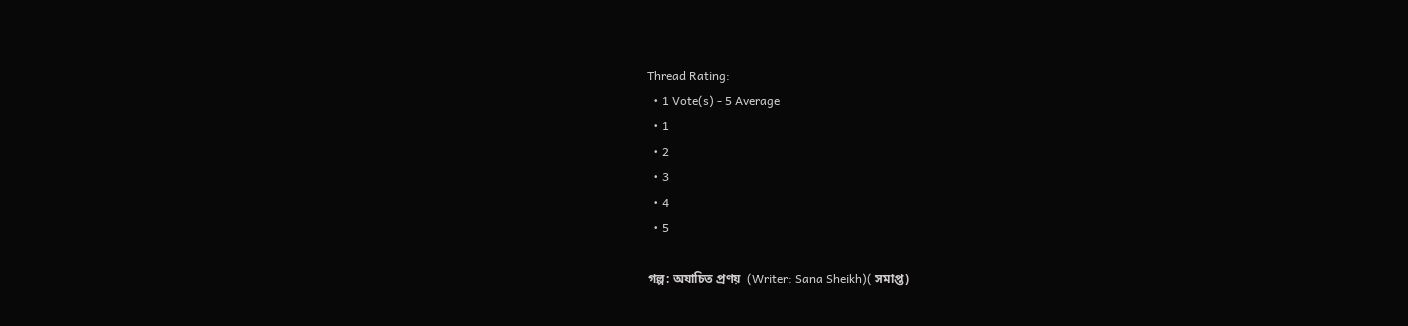Thread Rating:
  • 1 Vote(s) - 5 Average
  • 1
  • 2
  • 3
  • 4
  • 5

গল্প: অযাচিত প্রণয়  (Writer: Sana Sheikh)( সমাপ্ত)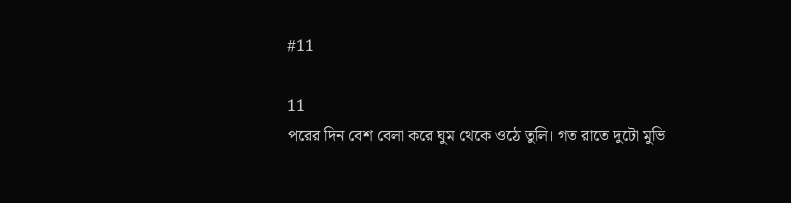#11

11
পরের দিন বেশ বেলা করে ঘুম থেকে ওঠে তুলি। গত রাতে দুটো মুভি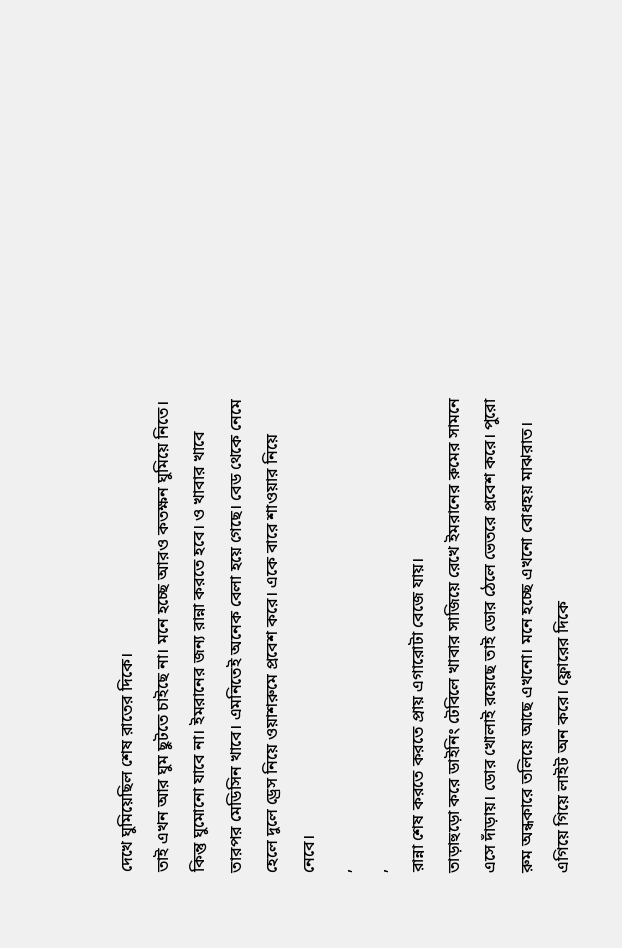দেখে ঘুমিয়েছিল শেষ রাতের দিকে।
তাই এখন আর ঘুম ছুটতে চাইছে না। মনে হচ্ছে আরও কতক্ষন ঘুমিয়ে নিতে। কিন্তু ঘুমোনো যাবে না। ইমরানের জন্য রান্না করতে হবে। ও খাবার খাবে তারপর মেডিসিন খাবে। এমনিতেই অনেক বেলা হয়ে গেছে। বেড থেকে নেমে হেলে দুলে ড্রেস নিয়ে ওয়াশরুমে প্রবেশ করে। একে বারে শাওয়ার নিয়ে নেবে।
,
,
রান্না শেষ করতে করতে প্রায় এগারোটা বেজে যায়।
তাড়াহুড়ো করে ডাইনিং টেবিলে খাবার সাজিয়ে রেখে ইমরানের রুমের সামনে এসে দাঁড়ায়। ডোর খোলাই রয়েছে তাই ডোর ঠেলে ভেতরে প্রবেশ করে। পুরো রুম অন্ধকারে তলিয়ে আছে এখনো। মনে হচ্ছে এখনো বোধহয় মাঝরাত। এগিয়ে গিয়ে লাইট অন করে। ফ্লোরের দিকে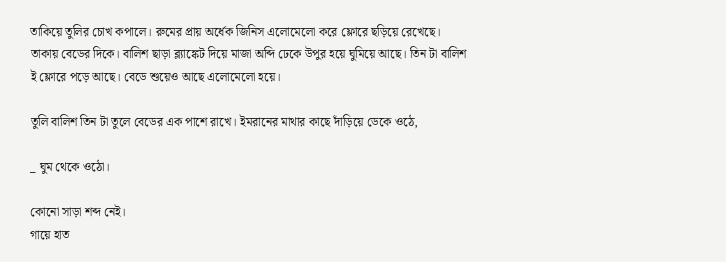তাকিয়ে তুলির চোখ কপালে। রুমের প্রায় অর্ধেক জিনিস এলোমেলো করে ফ্লোরে ছড়িয়ে রেখেছে।
তাকায় বেডের দিকে। বালিশ ছাড়া ব্ল্যাঙ্কেট দিয়ে মাজা অব্দি ঢেকে উপুর হয়ে ঘুমিয়ে আছে। তিন টা বালিশ ই ফ্লোরে পড়ে আছে। বেডে শুয়েও আছে এলোমেলো হয়ে।

তুলি বালিশ তিন টা তুলে বেডের এক পাশে রাখে। ইমরানের মাথার কাছে দাঁড়িয়ে ডেকে ওঠে,

_ ঘুম থেকে ওঠো।

কোনো সাড়া শব্দ নেই।
গায়ে হাত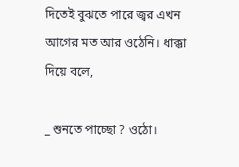দিতেই বুঝতে পারে জ্বর এখন আগের মত আর ওঠেনি। ধাক্কা দিয়ে বলে,

_ শুনতে পাচ্ছো ? ওঠো।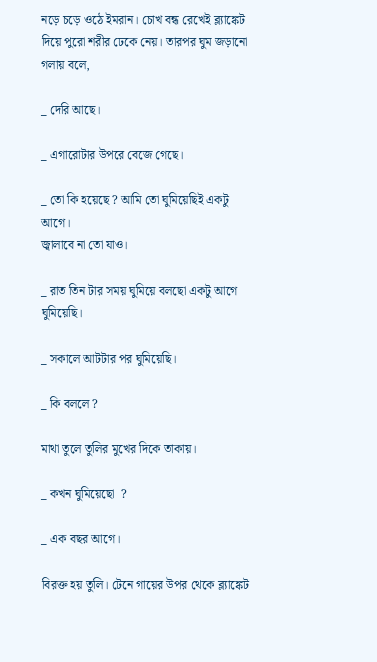নড়ে চড়ে ওঠে ইমরান। চোখ বন্ধ রেখেই ব্ল্যাঙ্কেট দিয়ে পুরো শরীর ঢেকে নেয়। তারপর ঘুম জড়ানো গলায় বলে,

_ দেরি আছে।

_ এগারোটার উপরে বেজে গেছে।

_ তো কি হয়েছে ? আমি তো ঘুমিয়েছিই একটু আগে।
জ্বালাবে না তো যাও।

_ রাত তিন টার সময় ঘুমিয়ে বলছো একটু আগে ঘুমিয়েছি।

_ সকালে আটটার পর ঘুমিয়েছি।

_ কি বললে ?

মাথা তুলে তুলির মুখের দিকে তাকায়।

_ কখন ঘুমিয়েছো  ?

_ এক বছর আগে।

বিরক্ত হয় তুলি। টেনে গায়ের উপর থেকে ব্ল্যাঙ্কেট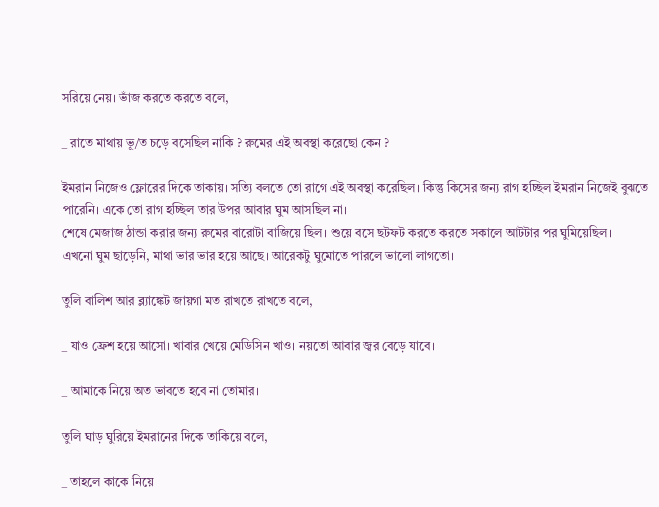সরিয়ে নেয়। ভাঁজ করতে করতে বলে,

_ রাতে মাথায় ভূ/ত চড়ে বসেছিল নাকি ? রুমের এই অবস্থা করেছো কেন ?

ইমরান নিজেও ফ্লোরের দিকে তাকায়। সত্যি বলতে তো রাগে এই অবস্থা করেছিল। কিন্তু কিসের জন্য রাগ হচ্ছিল ইমরান নিজেই বুঝতে পারেনি। একে তো রাগ হচ্ছিল তার উপর আবার ঘুম আসছিল না।
শেষে মেজাজ ঠান্ডা করার জন্য রুমের বারোটা বাজিয়ে ছিল। শুয়ে বসে ছটফট করতে করতে সকালে আটটার পর ঘুমিয়েছিল।
এখনো ঘুম ছাড়েনি, মাথা ভার ভার হয়ে আছে। আরেকটু ঘুমোতে পারলে ভালো লাগতো।

তুলি বালিশ আর ব্ল্যাঙ্কেট জায়গা মত রাখতে রাখতে বলে,

_ যাও ফ্রেশ হয়ে আসো। খাবার খেয়ে মেডিসিন খাও। নয়তো আবার জ্বর বেড়ে যাবে।

_ আমাকে নিয়ে অত ভাবতে হবে না তোমার।

তুলি ঘাড় ঘুরিয়ে ইমরানের দিকে তাকিয়ে বলে,

_ তাহলে কাকে নিয়ে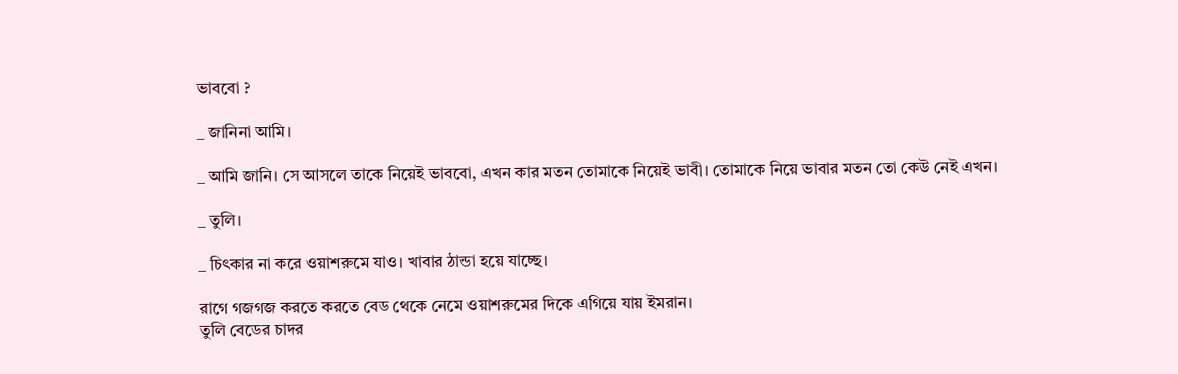ভাববো ?

_ জানিনা আমি।

_ আমি জানি। সে আসলে তাকে নিয়েই ভাববো, এখন কার মতন তোমাকে নিয়েই ভাবী। তোমাকে নিয়ে ভাবার মতন তো কেউ নেই এখন।

_ তুলি।

_ চিৎকার না করে ওয়াশরুমে যাও। খাবার ঠান্ডা হয়ে যাচ্ছে।

রাগে গজগজ করতে করতে বেড থেকে নেমে ওয়াশরুমের দিকে এগিয়ে যায় ইমরান।
তুলি বেডের চাদর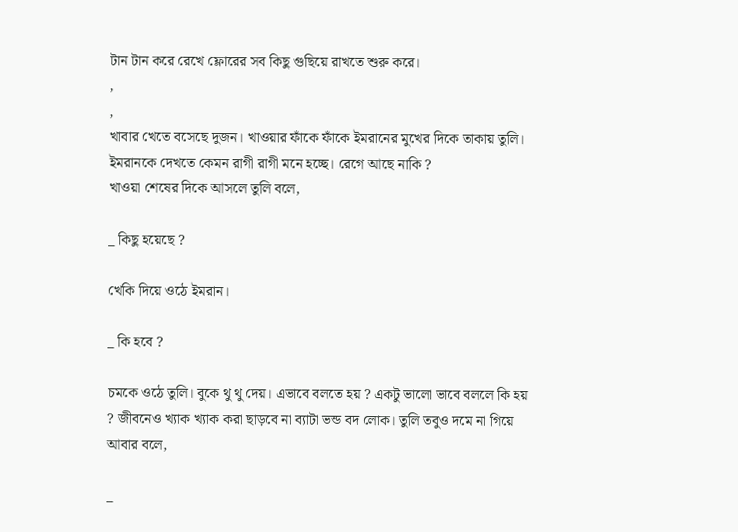টান টান করে রেখে ফ্লোরের সব কিছু গুছিয়ে রাখতে শুরু করে।
,
,
খাবার খেতে বসেছে দুজন। খাওয়ার ফাঁকে ফাঁকে ইমরানের মুখের দিকে তাকায় তুলি। ইমরানকে দেখতে কেমন রাগী রাগী মনে হচ্ছে। রেগে আছে নাকি ?
খাওয়া শেষের দিকে আসলে তুলি বলে,

_ কিছু হয়েছে ?

খেকি দিয়ে ওঠে ইমরান।

_ কি হবে ?

চমকে ওঠে তুলি। বুকে থু থু দেয়। এভাবে বলতে হয় ? একটু ভালো ভাবে বললে কি হয় ? জীবনেও খ্যাক খ্যাক করা ছাড়বে না ব্যাটা ভন্ড বদ লোক। তুলি তবুও দমে না গিয়ে আবার বলে,

_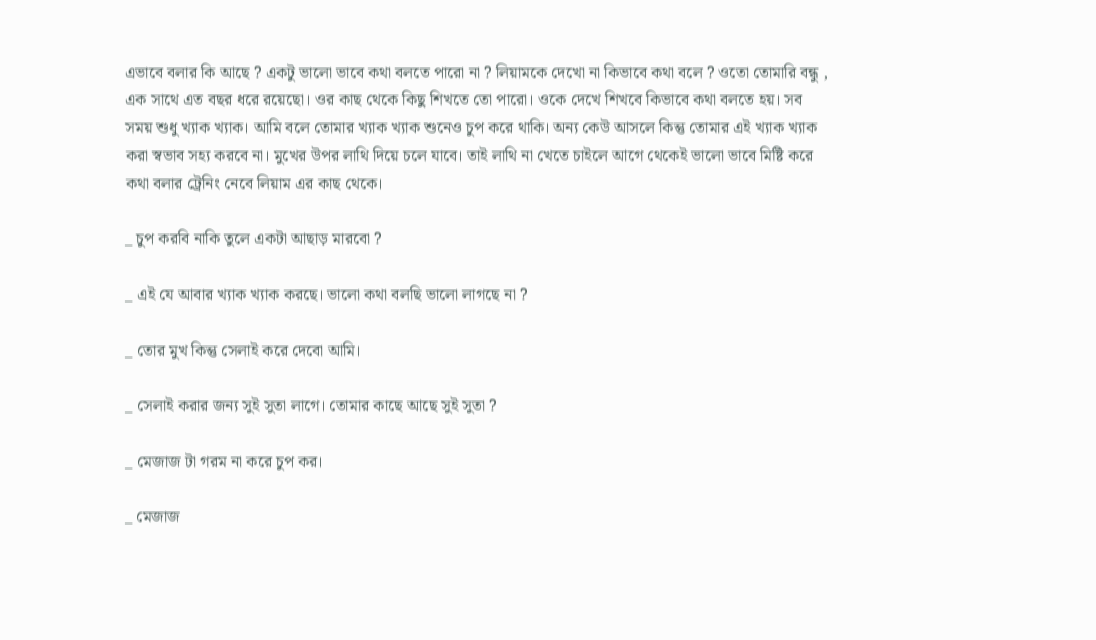এভাবে বলার কি আছে ? একটু ভালো ভাবে কথা বলতে পারো না ? লিয়ামকে দেখো না কিভাবে কথা বলে ? ওতো তোমারি বন্ধু , এক সাথে এত বছর ধরে রয়েছো। ওর কাছ থেকে কিছু শিখতে তো পারো। ওকে দেখে শিখবে কিভাবে কথা বলতে হয়। সব সময় শুধু খ্যাক খ্যাক। আমি বলে তোমার খ্যাক খ্যাক শুনেও চুপ করে থাকি। অন্য কেউ আসলে কিন্তু তোমার এই খ্যাক খ্যাক করা স্বভাব সহ্য করবে না। মুখের উপর লাথি দিয়ে চলে যাবে। তাই লাথি না খেতে চাইলে আগে থেকেই ভালো ভাবে মিষ্টি করে কথা বলার ট্রেনিং নেবে লিয়াম এর কাছ থেকে।

_ চুপ করবি নাকি তুলে একটা আছাড় মারবো ?

_ এই যে আবার খ্যাক খ্যাক করছে। ভালো কথা বলছি ভালো লাগছে না ?

_ তোর মুখ কিন্তু সেলাই করে দেবো আমি।

_ সেলাই করার জন্য সুই সুতা লাগে। তোমার কাছে আছে সুই সুতা ?

_ মেজাজ টা গরম না করে চুপ কর।

_ মেজাজ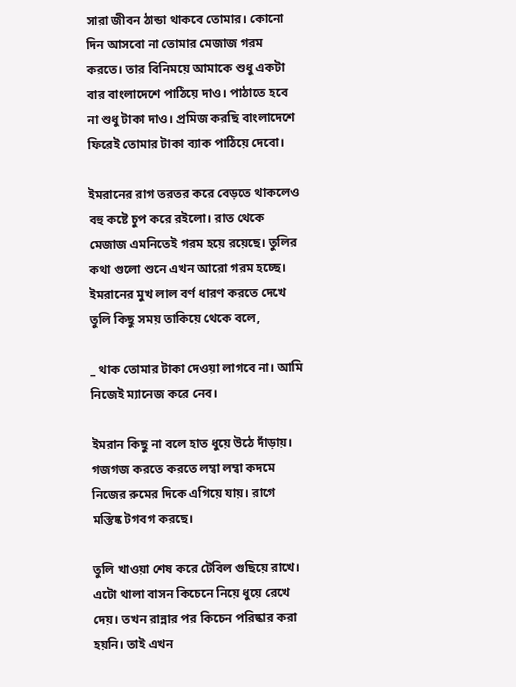সারা জীবন ঠান্ডা থাকবে তোমার। কোনো দিন আসবো না তোমার মেজাজ গরম করতে। তার বিনিময়ে আমাকে শুধু একটা বার বাংলাদেশে পাঠিয়ে দাও। পাঠাতে হবে না শুধু টাকা দাও। প্রমিজ করছি বাংলাদেশে ফিরেই তোমার টাকা ব্যাক পাঠিয়ে দেবো।

ইমরানের রাগ তরতর করে বেড়তে থাকলেও বহু কষ্টে চুপ করে রইলো। রাত থেকে মেজাজ এমনিতেই গরম হয়ে রয়েছে। তুলির কথা গুলো শুনে এখন আরো গরম হচ্ছে।
ইমরানের মুখ লাল বর্ণ ধারণ করতে দেখে তুলি কিছু সময় তাকিয়ে থেকে বলে,

_ থাক তোমার টাকা দেওয়া লাগবে না। আমি নিজেই ম্যানেজ করে নেব।

ইমরান কিছু না বলে হাত ধুয়ে উঠে দাঁড়ায়। গজগজ করতে করতে লম্বা লম্বা কদমে নিজের রুমের দিকে এগিয়ে যায়। রাগে মস্তিষ্ক টগবগ করছে।

তুলি খাওয়া শেষ করে টেবিল গুছিয়ে রাখে। এটো থালা বাসন কিচেনে নিয়ে ধুয়ে রেখে দেয়। তখন রান্নার পর কিচেন পরিষ্কার করা হয়নি। তাই এখন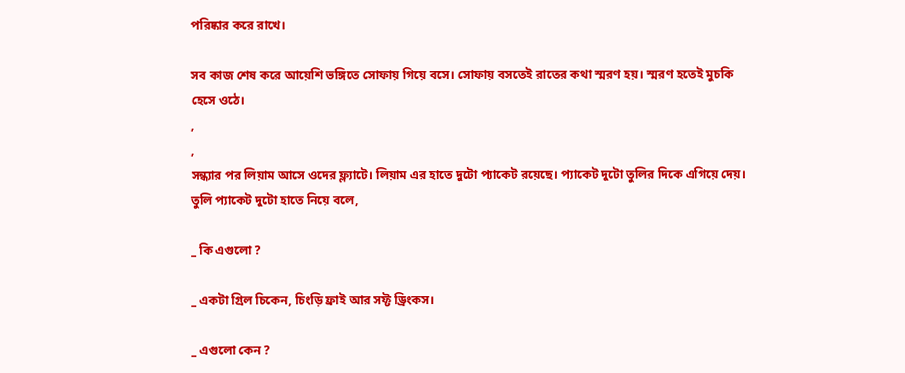পরিষ্কার করে রাখে।

সব কাজ শেষ করে আয়েশি ভঙ্গিতে সোফায় গিয়ে বসে। সোফায় বসতেই রাতের কথা স্মরণ হয়। স্মরণ হতেই মুচকি হেসে ওঠে।
,
,
সন্ধ্যার পর লিয়াম আসে ওদের ফ্ল্যাটে। লিয়াম এর হাতে দুটো প্যাকেট রয়েছে। প্যাকেট দুটো তুলির দিকে এগিয়ে দেয়।
তুলি প্যাকেট দুটো হাতে নিয়ে বলে,

_ কি এগুলো ?

_ একটা গ্রিল চিকেন, চিংড়ি ফ্রাই আর সফ্ট ড্রিংকস।

_ এগুলো কেন ?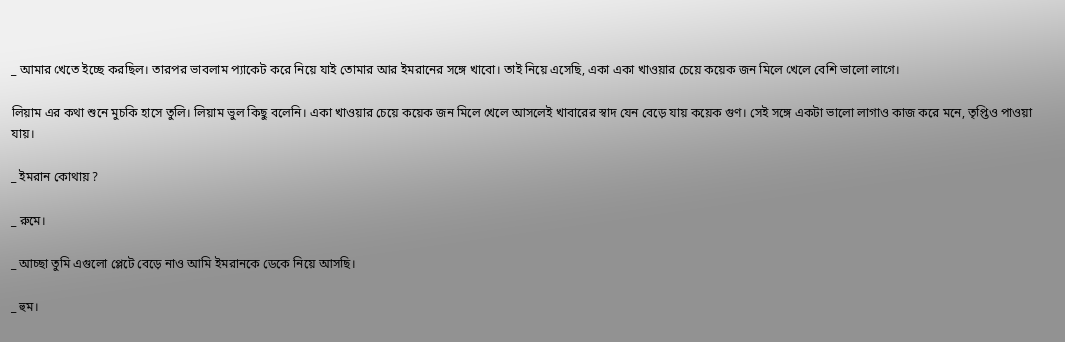_ আমার খেতে ইচ্ছে করছিল। তারপর ভাবলাম প্যাকেট করে নিয়ে যাই তোমার আর ইমরানের সঙ্গে খাবো। তাই নিয়ে এসেছি, একা একা খাওয়ার চেয়ে কয়েক জন মিলে খেলে বেশি ভালো লাগে।

লিয়াম এর কথা শুনে মুচকি হাসে তুলি। লিয়াম ভুল কিছু বলেনি। একা খাওয়ার চেয়ে কয়েক জন মিলে খেলে আসলেই খাবারের স্বাদ যেন বেড়ে যায় কয়েক গুণ। সেই সঙ্গে একটা ভালো লাগাও কাজ করে মনে, তৃপ্তিও পাওয়া যায়।

_ ইমরান কোথায় ?

_ রুমে।

_ আচ্ছা তুমি এগুলো প্লেটে বেড়ে নাও আমি ইমরানকে ডেকে নিয়ে আসছি।

_ হুম।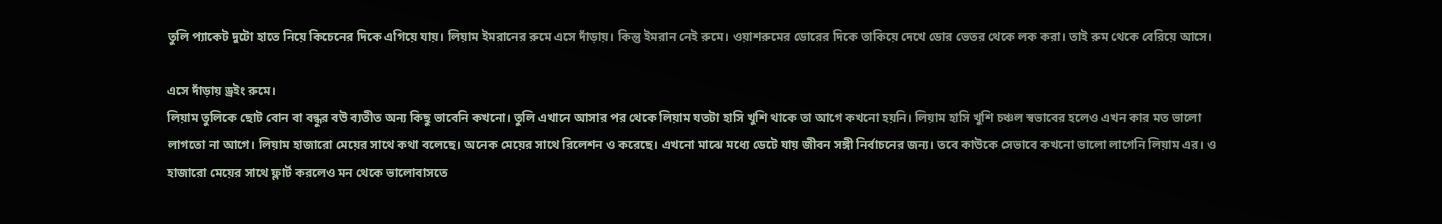তুলি প্যাকেট দুটো হাতে নিয়ে কিচেনের দিকে এগিয়ে যায়। লিয়াম ইমরানের রুমে এসে দাঁড়ায়। কিন্তু ইমরান নেই রুমে। ওয়াশরুমের ডোরের দিকে তাকিয়ে দেখে ডোর ভেতর থেকে লক করা। তাই রুম থেকে বেরিয়ে আসে।

এসে দাঁড়ায় ড্রইং রুমে।
লিয়াম তুলিকে ছোট বোন বা বন্ধুর বউ ব্যতীত অন্য কিছু ভাবেনি কখনো। তুলি এখানে আসার পর থেকে লিয়াম যতটা হাসি খুশি থাকে তা আগে কখনো হয়নি। লিয়াম হাসি খুশি চঞ্চল স্বভাবের হলেও এখন কার মত ভালো লাগতো না আগে। লিয়াম হাজারো মেয়ের সাথে কথা বলেছে। অনেক মেয়ের সাথে রিলেশন ও করেছে। এখনো মাঝে মধ্যে ডেটে যায় জীবন সঙ্গী নির্বাচনের জন্য। তবে কাউকে সেভাবে কখনো ভালো লাগেনি লিয়াম এর। ও হাজারো মেয়ের সাথে ফ্লার্ট করলেও মন থেকে ভালোবাসতে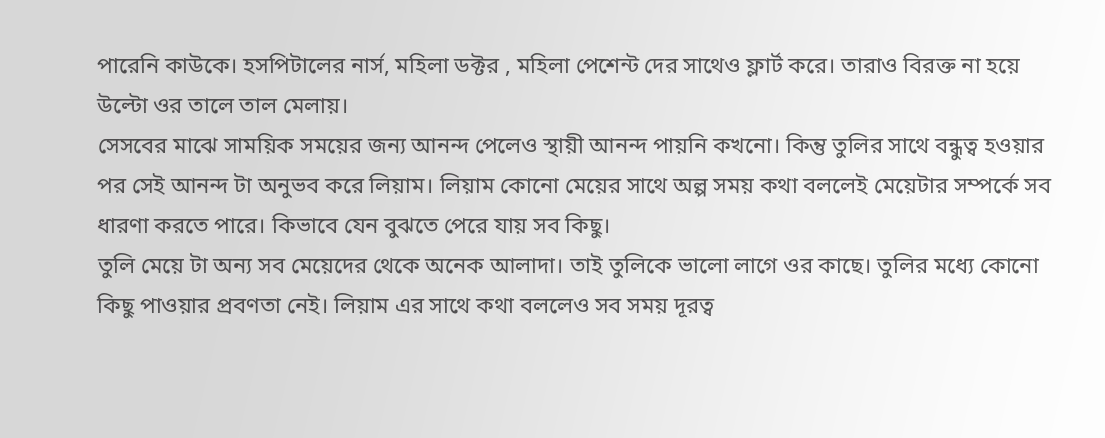পারেনি কাউকে। হসপিটালের নার্স, মহিলা ডক্টর , মহিলা পেশেন্ট দের সাথেও ফ্লার্ট করে। তারাও বিরক্ত না হয়ে উল্টো ওর তালে তাল মেলায়।
সেসবের মাঝে সাময়িক সময়ের জন্য আনন্দ পেলেও স্থায়ী আনন্দ পায়নি কখনো। কিন্তু তুলির সাথে বন্ধুত্ব হওয়ার পর সেই আনন্দ টা অনুভব করে লিয়াম। লিয়াম কোনো মেয়ের সাথে অল্প সময় কথা বললেই মেয়েটার সম্পর্কে সব ধারণা করতে পারে। কিভাবে যেন বুঝতে পেরে যায় সব কিছু।
তুলি মেয়ে টা অন্য সব মেয়েদের থেকে অনেক আলাদা। তাই তুলিকে ভালো লাগে ওর কাছে। তুলির মধ্যে কোনো কিছু পাওয়ার প্রবণতা নেই। লিয়াম এর সাথে কথা বললেও সব সময় দূরত্ব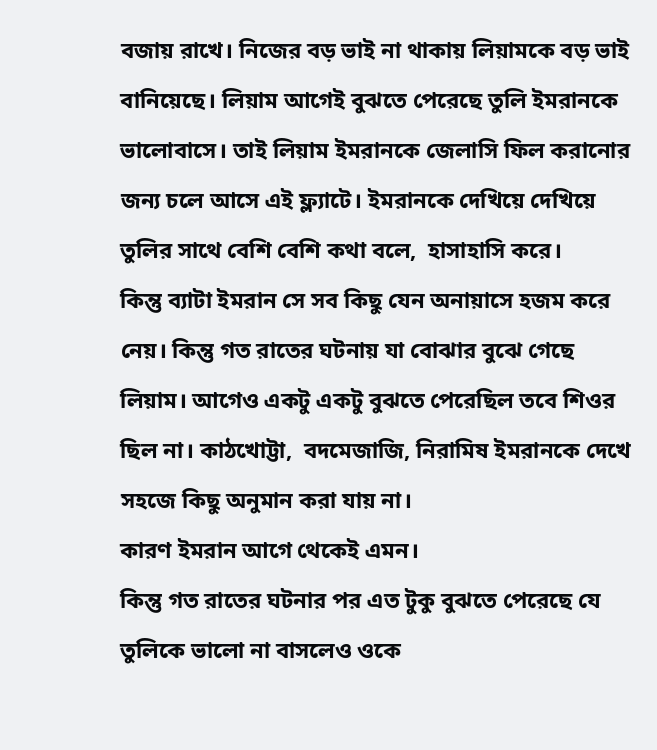বজায় রাখে। নিজের বড় ভাই না থাকায় লিয়ামকে বড় ভাই বানিয়েছে। লিয়াম আগেই বুঝতে পেরেছে তুলি ইমরানকে ভালোবাসে। তাই লিয়াম ইমরানকে জেলাসি ফিল করানোর জন্য চলে আসে এই ফ্ল্যাটে। ইমরানকে দেখিয়ে দেখিয়ে তুলির সাথে বেশি বেশি কথা বলে,  হাসাহাসি করে।
কিন্তু ব্যাটা ইমরান সে সব কিছু যেন অনায়াসে হজম করে নেয়। কিন্তু গত রাতের ঘটনায় যা বোঝার বুঝে গেছে লিয়াম। আগেও একটু একটু বুঝতে পেরেছিল তবে শিওর ছিল না। কাঠখোট্টা,  বদমেজাজি, নিরামিষ ইমরানকে দেখে সহজে কিছু অনুমান করা যায় না।
কারণ ইমরান আগে থেকেই এমন।
কিন্তু গত রাতের ঘটনার পর এত টুকু বুঝতে পেরেছে যে তুলিকে ভালো না বাসলেও ওকে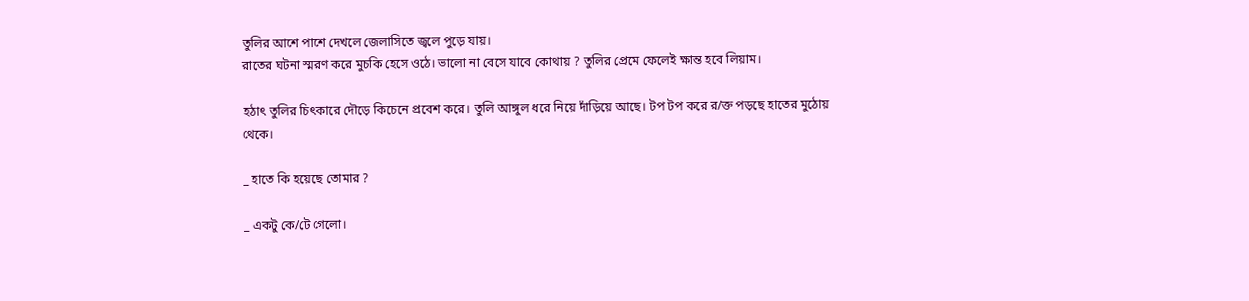তুলির আশে পাশে দেখলে জেলাসিতে জ্বলে পুড়ে যায়।
রাতের ঘটনা স্মরণ করে মুচকি হেসে ওঠে। ভালো না বেসে যাবে কোথায় ? তুলির প্রেমে ফেলেই ক্ষান্ত হবে লিয়াম।

হঠাৎ তুলির চিৎকারে দৌড়ে কিচেনে প্রবেশ করে। তুলি আঙ্গুল ধরে নিয়ে দাঁড়িয়ে আছে। টপ টপ করে র/ক্ত পড়ছে হাতের মুঠোয় থেকে।

_ হাতে কি হয়েছে তোমার ?

_ একটু কে/টে গেলো।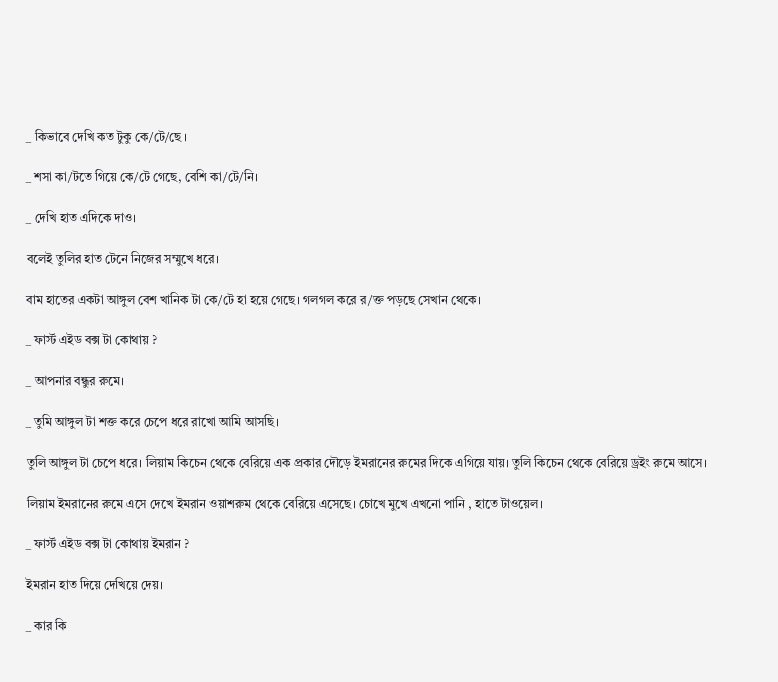_ কিভাবে দেখি কত টুকু কে/টে/ছে ।

_ শসা কা/টতে গিয়ে কে/টে গেছে, বেশি কা/টে/নি।

_ দেখি হাত এদিকে দাও।

বলেই তুলির হাত টেনে নিজের সম্মুখে ধরে।

বাম হাতের একটা আঙ্গুল বেশ খানিক টা কে/টে হা হয়ে গেছে। গলগল করে র/ক্ত পড়ছে সেখান থেকে।

_ ফার্স্ট এইড বক্স টা কোথায় ?

_ আপনার বন্ধুর রুমে।

_ তুমি আঙ্গুল টা শক্ত করে চেপে ধরে রাখো আমি আসছি।

তুলি আঙ্গুল টা চেপে ধরে। লিয়াম কিচেন থেকে বেরিয়ে এক প্রকার দৌড়ে ইমরানের রুমের দিকে এগিয়ে যায়। তুলি কিচেন থেকে বেরিয়ে ড্রইং রুমে আসে।

লিয়াম ইমরানের রুমে এসে দেখে ইমরান ওয়াশরুম থেকে বেরিয়ে এসেছে। চোখে মুখে এখনো পানি , হাতে টাওয়েল।

_ ফার্স্ট এইড বক্স টা কোথায় ইমরান ?

ইমরান হাত দিয়ে দেখিয়ে দেয়।

_ কার কি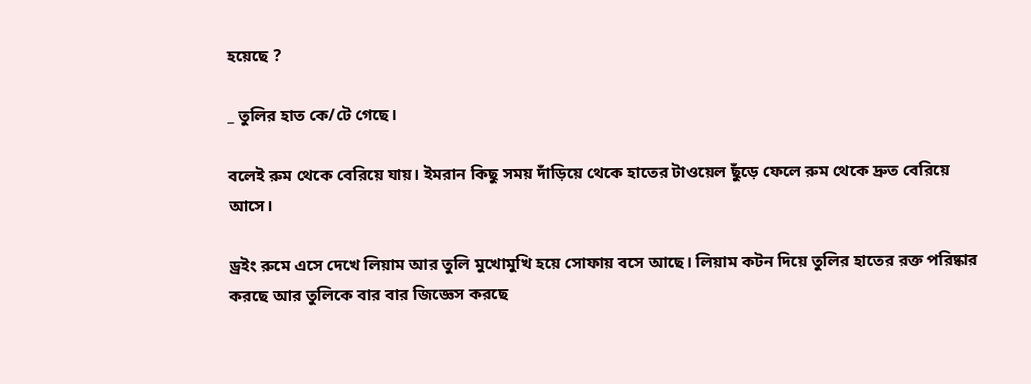হয়েছে ?

_ তুলির হাত কে/টে গেছে।

বলেই রুম থেকে বেরিয়ে যায়। ইমরান কিছু সময় দাঁড়িয়ে থেকে হাতের টাওয়েল ছুঁড়ে ফেলে রুম থেকে দ্রুত বেরিয়ে আসে।

ড্রইং রুমে এসে দেখে লিয়াম আর তুলি মুখোমুখি হয়ে সোফায় বসে আছে। লিয়াম কটন দিয়ে তুলির হাতের রক্ত পরিষ্কার করছে আর তুলিকে বার বার জিজ্ঞেস করছে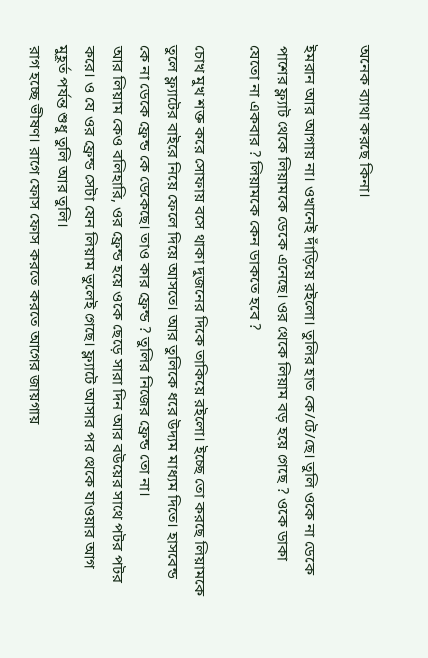অনেক ব্যাথা করছে কিনা।

ইমরান আর আগায় না। ওখানেই দাঁড়িয়ে রইলো। তুলির হাত কে/টে/ছে। তুলি ওকে না ডেকে পাশের ফ্ল্যাট থেকে লিয়ামকে ডেকে এনেছে। ওর থেকে লিয়াম বড় হয়ে গেছে ? ওকে ডাকা যেতো না একবার ? লিয়ামকে কেন ডাকতে হবে ?

চোখ মুখ শক্ত করে সোফায় বসে থাকা দুজনের দিকে তাকিয়ে রইলো। ইচ্ছে তো করছে লিয়ামকে তুলে ফ্ল্যাটের বাইরে নিয়ে ফেলে দিয়ে আসতে। আর তুলিকে ধরে উদ্যম মাধ্যম দিতে। হাসবেন্ড কে না ডেকে ফ্রেন্ড কে ডেকেছে। তাও কার ফ্রেন্ড ? তুলির নিজের ফ্রেন্ড তো না।
আর লিয়াম কেও বলিহারি, ওর ফ্রেন্ড হয়ে ওকে ছেড়ে সারা দিন আর বউয়ের সাথে পটর পটর করে। ও যে ওর ফ্রেন্ড সেটা যেন লিয়াম ভুলেই গেছে। ফ্ল্যাটে আসার পর থেকে যাওয়ার আগ মুহূর্ত পর্যন্ত শুধু তুলি আর তুলি।
রাগ হচ্ছে ভীষণ। রাগে ফোস ফোস করতে করতে আগের জায়গায়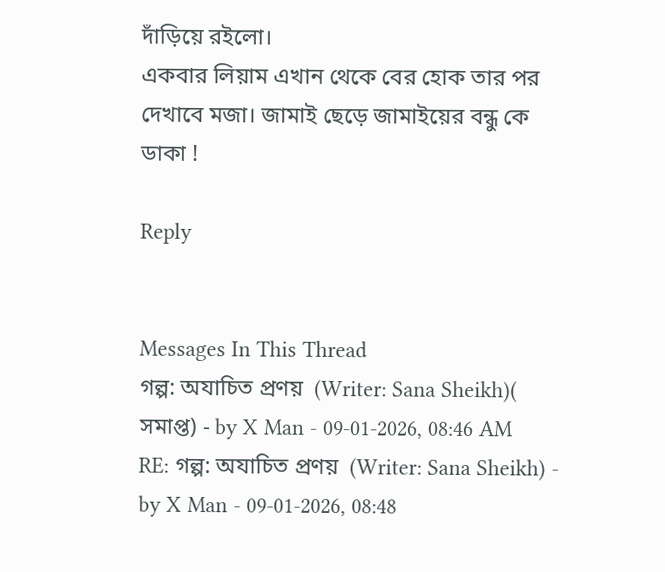দাঁড়িয়ে রইলো।
একবার লিয়াম এখান থেকে বের হোক তার পর দেখাবে মজা। জামাই ছেড়ে জামাইয়ের বন্ধু কে ডাকা !

Reply


Messages In This Thread
গল্প: অযাচিত প্রণয়  (Writer: Sana Sheikh)( সমাপ্ত) - by X Man - 09-01-2026, 08:46 AM
RE: গল্প: অযাচিত প্রণয়  (Writer: Sana Sheikh) - by X Man - 09-01-2026, 08:48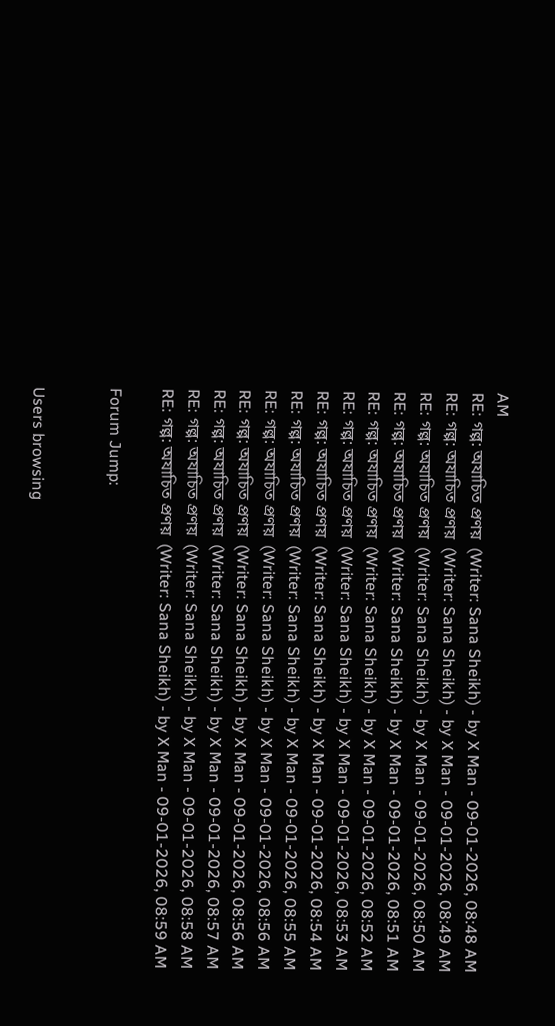AM
RE: গল্প: অযাচিত প্রণয়  (Writer: Sana Sheikh) - by X Man - 09-01-2026, 08:48 AM
RE: গল্প: অযাচিত প্রণয়  (Writer: Sana Sheikh) - by X Man - 09-01-2026, 08:49 AM
RE: গল্প: অযাচিত প্রণয়  (Writer: Sana Sheikh) - by X Man - 09-01-2026, 08:50 AM
RE: গল্প: অযাচিত প্রণয়  (Writer: Sana Sheikh) - by X Man - 09-01-2026, 08:51 AM
RE: গল্প: অযাচিত প্রণয়  (Writer: Sana Sheikh) - by X Man - 09-01-2026, 08:52 AM
RE: গল্প: অযাচিত প্রণয়  (Writer: Sana Sheikh) - by X Man - 09-01-2026, 08:53 AM
RE: গল্প: অযাচিত প্রণয়  (Writer: Sana Sheikh) - by X Man - 09-01-2026, 08:54 AM
RE: গল্প: অযাচিত প্রণয়  (Writer: Sana Sheikh) - by X Man - 09-01-2026, 08:55 AM
RE: গল্প: অযাচিত প্রণয়  (Writer: Sana Sheikh) - by X Man - 09-01-2026, 08:56 AM
RE: গল্প: অযাচিত প্রণয়  (Writer: Sana Sheikh) - by X Man - 09-01-2026, 08:56 AM
RE: গল্প: অযাচিত প্রণয়  (Writer: Sana Sheikh) - by X Man - 09-01-2026, 08:57 AM
RE: গল্প: অযাচিত প্রণয়  (Writer: Sana Sheikh) - by X Man - 09-01-2026, 08:58 AM
RE: গল্প: অযাচিত প্রণয়  (Writer: Sana Sheikh) - by X Man - 09-01-2026, 08:59 AM

Forum Jump:


Users browsing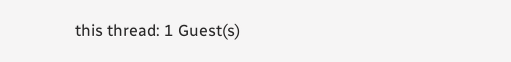this thread: 1 Guest(s)